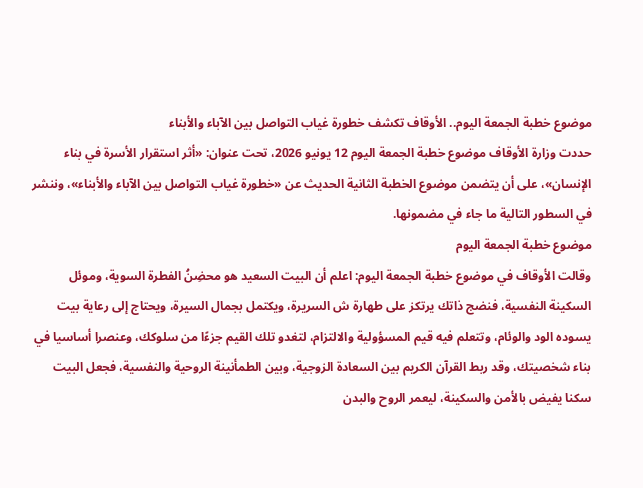موضوع خطبة الجمعة اليوم.. الأوقاف تكشف خطورة غياب التواصل بين الآباء والأبناء
حددت وزارة الأوقاف موضوع خطبة الجمعة اليوم 12 يونيو 2026، تحت عنوان: «أثر استقرار الأسرة في بناء الإنسان»، على أن يتضمن موضوع الخطبة الثانية الحديث عن «خطورة غياب التواصل بين الآباء والأبناء»، وننشر في السطور التالية ما جاء في مضمونها.
موضوع خطبة الجمعة اليوم
وقالت الأوقاف في موضوع خطبة الجمعة اليوم: اعلم أن البيت السعيد هو محضِنُ الفطرة السوية، وموئل السكينة النفسية، فنضج ذاتك يرتكز على طهارة ش السريرة، ويكتمل بجمال السيرة، ويحتاج إلى رعاية بيت يسوده الود والوئام، وتتعلم فيه قيم المسؤولية والالتزام، لتغدو تلك القيم جزءًا من سلوكك، وعنصرا أساسيا في بناء شخصيتك، وقد ربط القرآن الكريم بين السعادة الزوجية، وبين الطمأنينة الروحية والنفسية، فجعل البيت سكنا يفيض بالأمن والسكينة، ليعمر الروح والبدن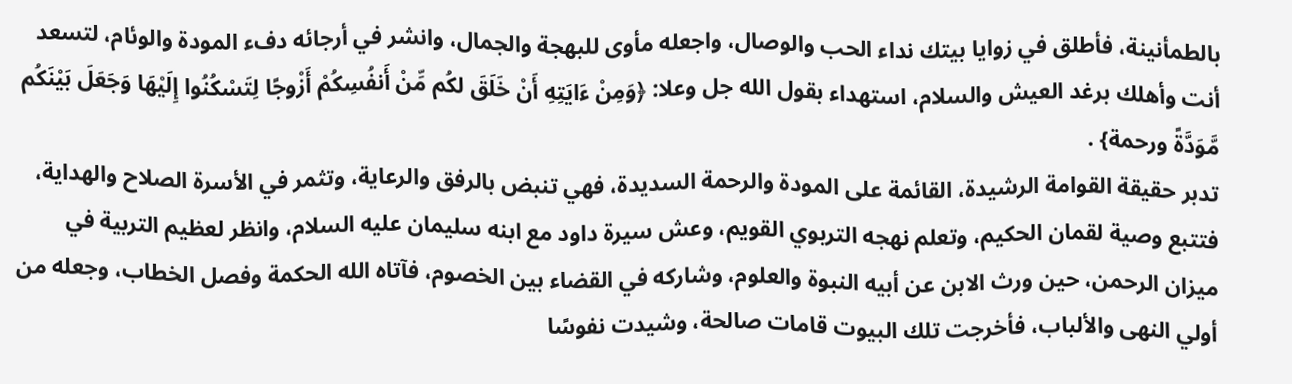بالطمأنينة، فأطلق في زوايا بيتك نداء الحب والوصال، واجعله مأوى للبهجة والجمال، وانشر في أرجائه دفء المودة والوئام، لتسعد أنت وأهلك برغد العيش والسلام، استهداء بقول الله جل وعلا: ﴿وَمِنْ ءَايَتِهِ أَنْ خَلَقَ لكُم مِّنْ أَنفُسِكُمْ أَزْوجًا لِتَسْكُنُوا إِلَيْهَا وَجَعَلَ بَيْنَكُم مَّوَدَّةً ورحمة} .
تدبر حقيقة القوامة الرشيدة، القائمة على المودة والرحمة السديدة، فهي تنبض بالرفق والرعاية، وتثمر في الأسرة الصلاح والهداية، فتتبع وصية لقمان الحكيم، وتعلم نهجه التربوي القويم، وعش سيرة داود مع ابنه سليمان عليه السلام، وانظر لعظيم التربية في ميزان الرحمن، حين ورث الابن عن أبيه النبوة والعلوم، وشاركه في القضاء بين الخصوم، فآتاه الله الحكمة وفصل الخطاب، وجعله من أولي النهى والألباب، فأخرجت تلك البيوت قامات صالحة، وشيدت نفوسًا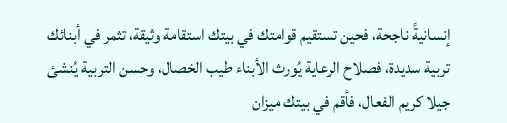إنسانيةً ناجحة، فحين تستقيم قوامتك في بيتك استقامة وثيقة، تثمر في أبنائك تربية سديدة، فصلاح الرعاية يُورث الأبناء طيب الخصال، وحسن التربية يُنشئ جيلا كريم الفعال، فأقم في بيتك ميزان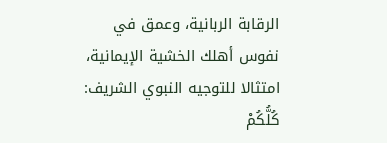الرقابة الربانية، وعمق في نفوس أهلك الخشية الإيمانية، امتثالا للتوجيه النبوي الشريف: كُلُّكُمْ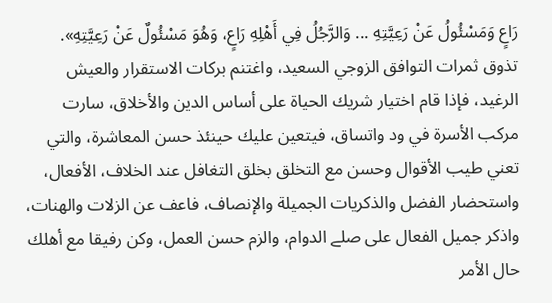رَاعٍ وَمَسْئُولُ عَنْ رَعِيَّتِهِ ... وَالرَّجُلُ فِي أَهْلِهِ رَاعٍ، وَهُوَ مَسْئُولٌ عَنْ رَعِيَّتِهِ».
تذوق ثمرات التوافق الزوجي السعيد، واغتنم بركات الاستقرار والعيش الرغيد، فإذا قام اختيار شريك الحياة على أساس الدين والأخلاق، سارت مركب الأسرة في ود واتساق، فيتعين عليك حينئذ حسن المعاشرة، والتي تعني طيب الأقوال وحسن مع التخلق بخلق التغافل عند الخلاف، الأفعال، واستحضار الفضل والذكريات الجميلة والإنصاف، فاعف عن الزلات والهنات، واذكر جميل الفعال على صلے الدوام، والزم حسن العمل، وكن رفيقا مع أهلك حال الأمر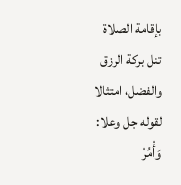بإقامة الصلاة تنل بركة الرزق والفضل، امتثالا لقوله جل وعلا: وَأْمُرْ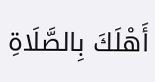أَهْلَكَ بِالصَّلَاةِ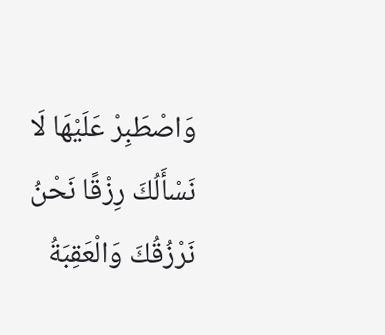وَاصْطَبِرْ عَلَيْهَا لَا نَسْأَلُكَ رِزْقًا نَحْنُ نَرْزُقُكَ وَالْعَقِبَةُ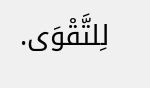لِلتَّقْوَى.